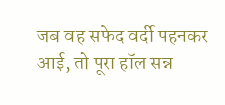जब वह सफेद वर्दी पहनकर आई, तो पूरा हॉल सन्न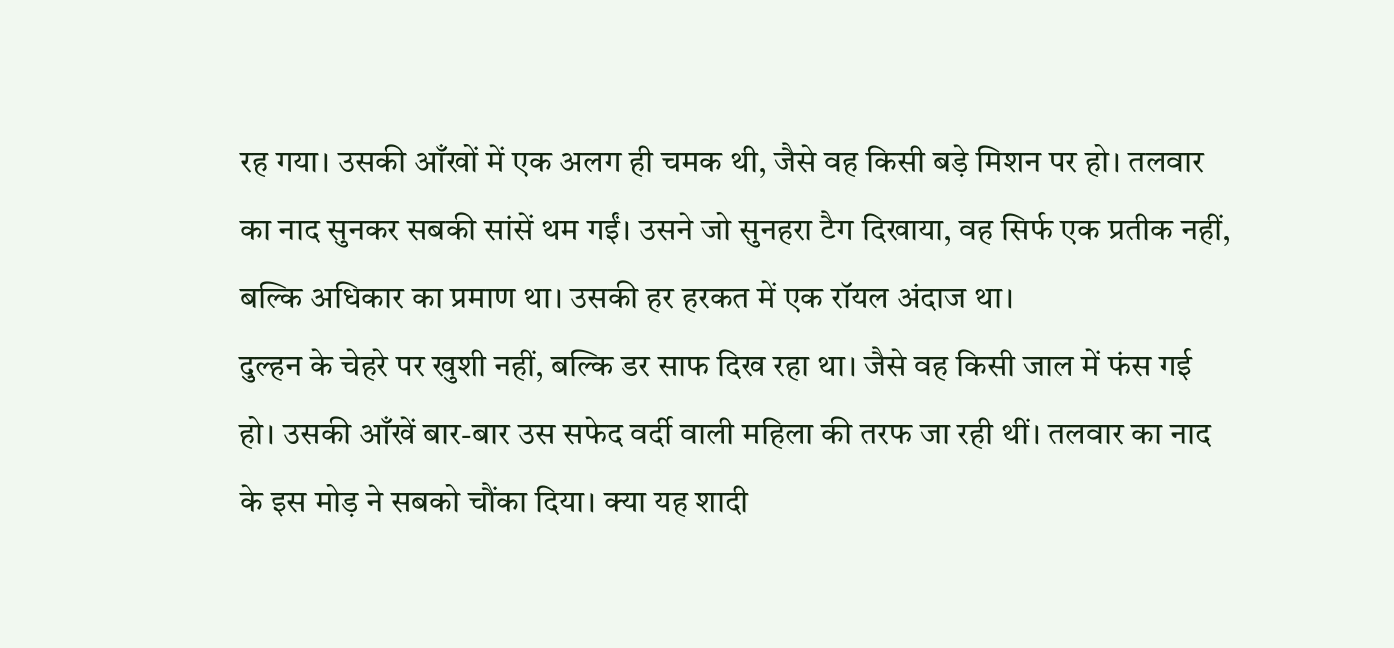रह गया। उसकी आँखों में एक अलग ही चमक थी, जैसे वह किसी बड़े मिशन पर हो। तलवार का नाद सुनकर सबकी सांसें थम गईं। उसने जो सुनहरा टैग दिखाया, वह सिर्फ एक प्रतीक नहीं, बल्कि अधिकार का प्रमाण था। उसकी हर हरकत में एक रॉयल अंदाज था।
दुल्हन के चेहरे पर खुशी नहीं, बल्कि डर साफ दिख रहा था। जैसे वह किसी जाल में फंस गई हो। उसकी आँखें बार-बार उस सफेद वर्दी वाली महिला की तरफ जा रही थीं। तलवार का नाद के इस मोड़ ने सबको चौंका दिया। क्या यह शादी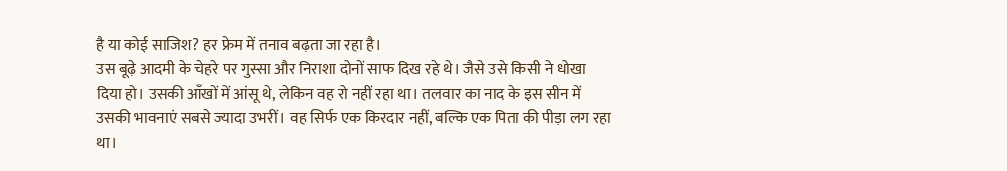है या कोई साजिश? हर फ्रेम में तनाव बढ़ता जा रहा है।
उस बूढ़े आदमी के चेहरे पर गुस्सा और निराशा दोनों साफ दिख रहे थे। जैसे उसे किसी ने धोखा दिया हो। उसकी आँखों में आंसू थे, लेकिन वह रो नहीं रहा था। तलवार का नाद के इस सीन में उसकी भावनाएं सबसे ज्यादा उभरीं। वह सिर्फ एक किरदार नहीं, बल्कि एक पिता की पीड़ा लग रहा था।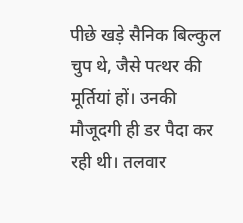पीछे खड़े सैनिक बिल्कुल चुप थे, जैसे पत्थर की मूर्तियां हों। उनकी मौजूदगी ही डर पैदा कर रही थी। तलवार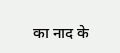का नाद के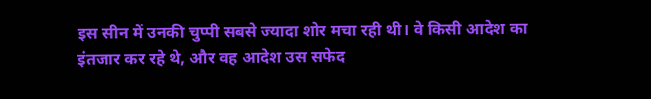इस सीन में उनकी चुप्पी सबसे ज्यादा शोर मचा रही थी। वे किसी आदेश का इंतजार कर रहे थे, और वह आदेश उस सफेद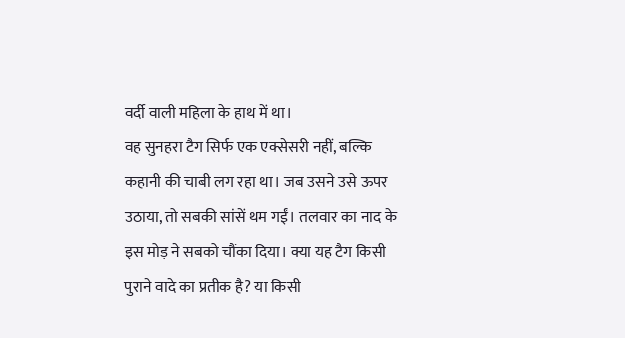वर्दी वाली महिला के हाथ में था।
वह सुनहरा टैग सिर्फ एक एक्सेसरी नहीं, बल्कि कहानी की चाबी लग रहा था। जब उसने उसे ऊपर उठाया, तो सबकी सांसें थम गईं। तलवार का नाद के इस मोड़ ने सबको चौंका दिया। क्या यह टैग किसी पुराने वादे का प्रतीक है? या किसी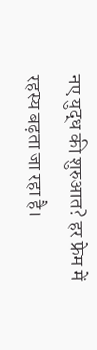नए युद्ध की शुरुआत? हर फ्रेम में रहस्य बढ़ता जा रहा है।